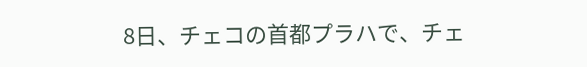8日、チェコの首都プラハで、チェ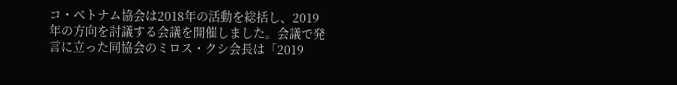コ・ベトナム協会は2018年の活動を総括し、2019年の方向を討議する会議を開催しました。会議で発言に立った同協会のミロス・クシ会長は「2019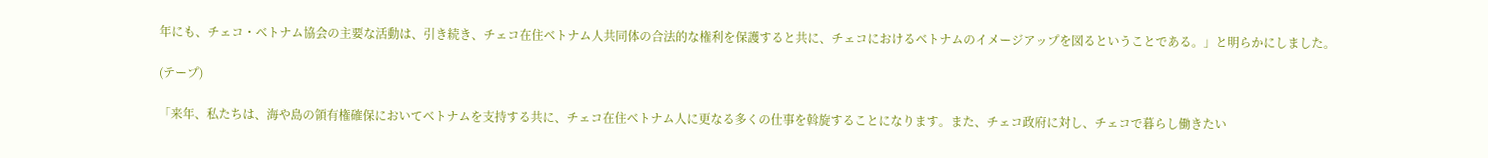年にも、チェコ・ベトナム協会の主要な活動は、引き続き、チェコ在住ベトナム人共同体の合法的な権利を保護すると共に、チェコにおけるベトナムのイメージアップを図るということである。」と明らかにしました。

(テープ)

「来年、私たちは、海や島の領有権確保においてベトナムを支持する共に、チェコ在住ベトナム人に更なる多くの仕事を斡旋することになります。また、チェコ政府に対し、チェコで暮らし働きたい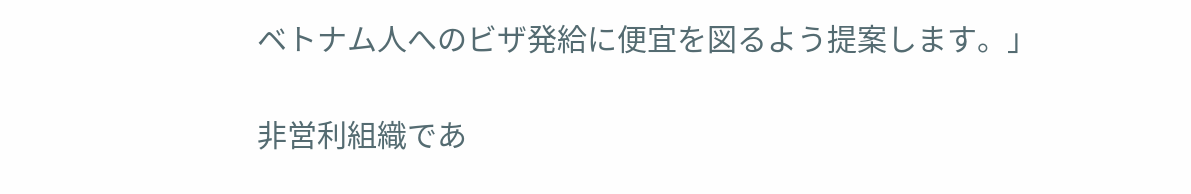ベトナム人へのビザ発給に便宜を図るよう提案します。」

非営利組織であ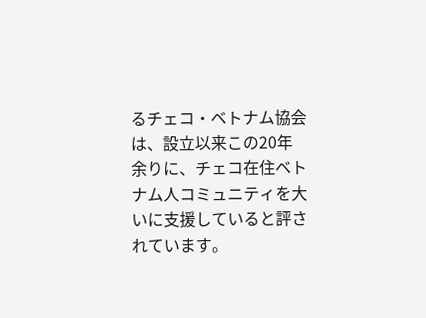るチェコ・ベトナム協会は、設立以来この20年余りに、チェコ在住ベトナム人コミュニティを大いに支援していると評されています。